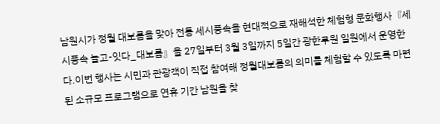남원시가 정월 대보름을 맞아 전통 세시풍속을 현대적으로 재해석한 체험형 문화행사『세시풍속 놀고-잇다_대보름』을 27일부터 3월 3일까지 5일간 광한루원 일원에서 운영한다.이번 행사는 시민과 관광객이 직접 참여해 정월대보름의 의미를 체험할 수 있도록 마련된 소규모 프로그램으로 연휴 기간 남원을 찾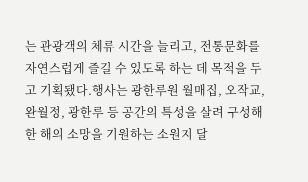는 관광객의 체류 시간을 늘리고, 전통문화를 자연스럽게 즐길 수 있도록 하는 데 목적을 두고 기획됐다.행사는 광한루원 월매집, 오작교, 완월정, 광한루 등 공간의 특성을 살려 구성해 한 해의 소망을 기원하는 소원지 달